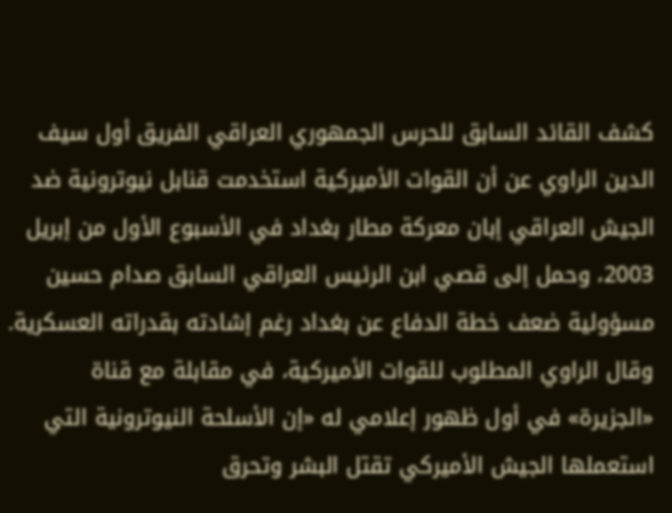كشف القائد السابق للحرس الجمهوري العراقي الفريق أول سيف الدين الراوي عن أن القوات الأميركية استخدمت قنابل نيوترونية ضد الجيش العراقي إبان معركة مطار بغداد في الأسبوع الأول من إبريل 2003، وحمل إلى قصي ابن الرئيس العراقي السابق صدام حسين مسؤولية ضعف خطة الدفاع عن بغداد رغم إشادته بقدراته العسكرية.
وقال الراوي المطلوب للقوات الأميركية، في مقابلة مع قناة «الجزيرة» في أول ظهور إعلامي له «إن الأسلحة النيوترونية التي استعملها الجيش الأميركي تقتل البشر وتحرق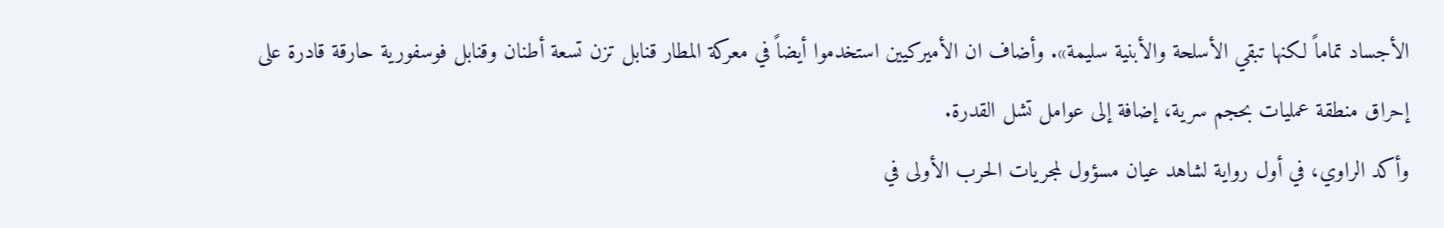الأجساد تماماً لكنها تبقي الأسلحة والأبنية سليمة». وأضاف ان الأميركيين استخدموا أيضاً في معركة المطار قنابل تزن تسعة أطنان وقنابل فوسفورية حارقة قادرة على إحراق منطقة عمليات بحجم سرية، إضافة إلى عوامل تشل القدرة.
وأكد الراوي، في أول رواية لشاهد عيان مسؤول لمجريات الحرب الأولى في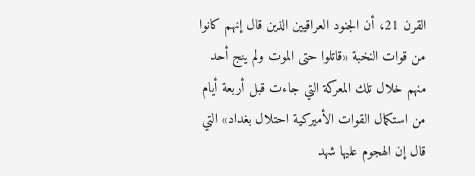القرن 21، أن الجنود العراقيين الذين قال إنهم كانوا من قوات النخبة «قاتلوا حتى الموت ولم ينج أحد منهم خلال تلك المعركة التي جاءت قبل أربعة أيام من استكمال القوات الأميركية احتلال بغداد» التي قال إن الهجوم عليها شهد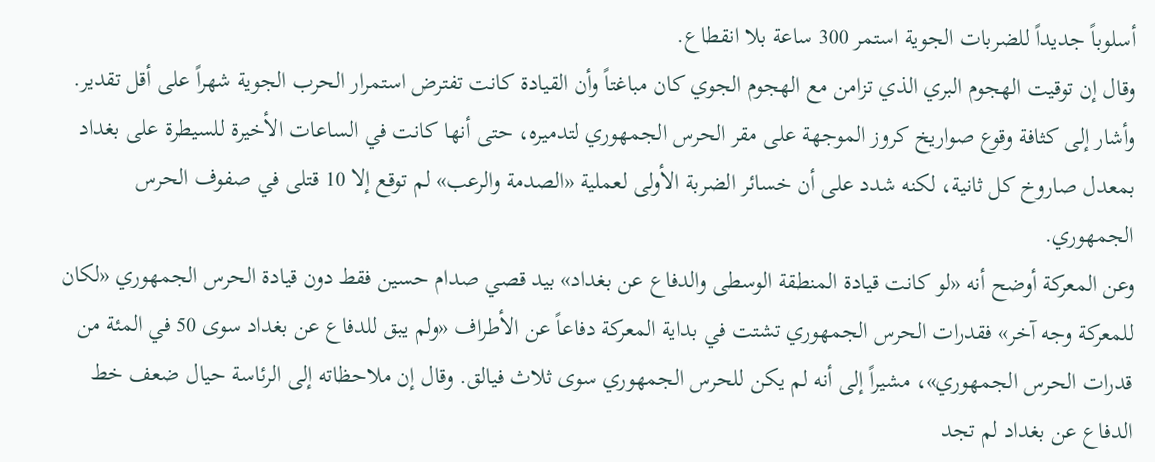أسلوباً جديداً للضربات الجوية استمر 300 ساعة بلا انقطاع.
وقال إن توقيت الهجوم البري الذي تزامن مع الهجوم الجوي كان مباغتاً وأن القيادة كانت تفترض استمرار الحرب الجوية شهراً على أقل تقدير. وأشار إلى كثافة وقوع صواريخ كروز الموجهة على مقر الحرس الجمهوري لتدميره، حتى أنها كانت في الساعات الأخيرة للسيطرة على بغداد بمعدل صاروخ كل ثانية، لكنه شدد على أن خسائر الضربة الأولى لعملية «الصدمة والرعب» لم توقع إلا 10 قتلى في صفوف الحرس الجمهوري.
وعن المعركة أوضح أنه «لو كانت قيادة المنطقة الوسطى والدفاع عن بغداد» بيد قصي صدام حسين فقط دون قيادة الحرس الجمهوري «لكان للمعركة وجه آخر» فقدرات الحرس الجمهوري تشتت في بداية المعركة دفاعاً عن الأطراف «ولم يبق للدفاع عن بغداد سوى 50 في المئة من قدرات الحرس الجمهوري»، مشيراً إلى أنه لم يكن للحرس الجمهوري سوى ثلاث فيالق. وقال إن ملاحظاته إلى الرئاسة حيال ضعف خط الدفاع عن بغداد لم تجد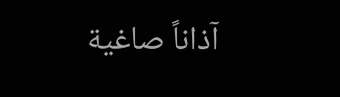آذاناً صاغية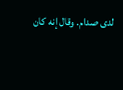لدى صدام. وقال إنه كان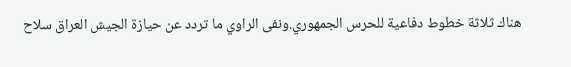هناك ثلاثة خطوط دفاعية للحرس الجمهوري.ونفى الراوي ما تردد عن حيازة الجيش العراق سلاح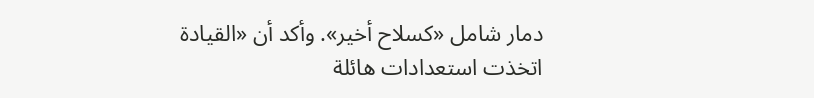دمار شامل «كسلاح أخير». وأكد أن «القيادة اتخذت استعدادات هائلة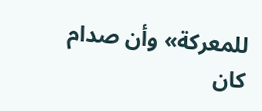للمعركة» وأن صدام كان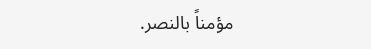مؤمناً بالنصر.